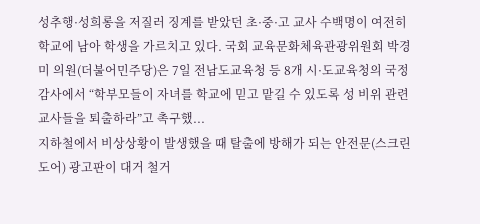성추행·성희롱을 저질러 징계를 받았던 초·중·고 교사 수백명이 여전히 학교에 남아 학생을 가르치고 있다. 국회 교육문화체육관광위원회 박경미 의원(더불어민주당)은 7일 전남도교육청 등 8개 시·도교육청의 국정감사에서 “학부모들이 자녀를 학교에 믿고 맡길 수 있도록 성 비위 관련 교사들을 퇴출하라”고 촉구했...
지하철에서 비상상황이 발생했을 때 탈출에 방해가 되는 안전문(스크린도어) 광고판이 대거 철거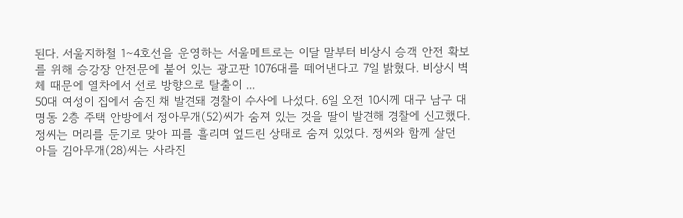된다. 서울지하철 1∼4호선을 운영하는 서울메트로는 이달 말부터 비상시 승객 안전 확보를 위해 승강장 안전문에 붙어 있는 광고판 1076대를 떼어낸다고 7일 밝혔다. 비상시 벽체 때문에 열차에서 선로 방향으로 탈출이 ...
50대 여성이 집에서 숨진 채 발견돼 경찰이 수사에 나섰다. 6일 오전 10시께 대구 남구 대명동 2층 주택 안방에서 정아무개(52)씨가 숨져 있는 것을 딸이 발견해 경찰에 신고했다. 정씨는 머리를 둔기로 맞아 피를 흘리며 엎드린 상태로 숨져 있었다. 정씨와 함께 살던 아들 김아무개(28)씨는 사라진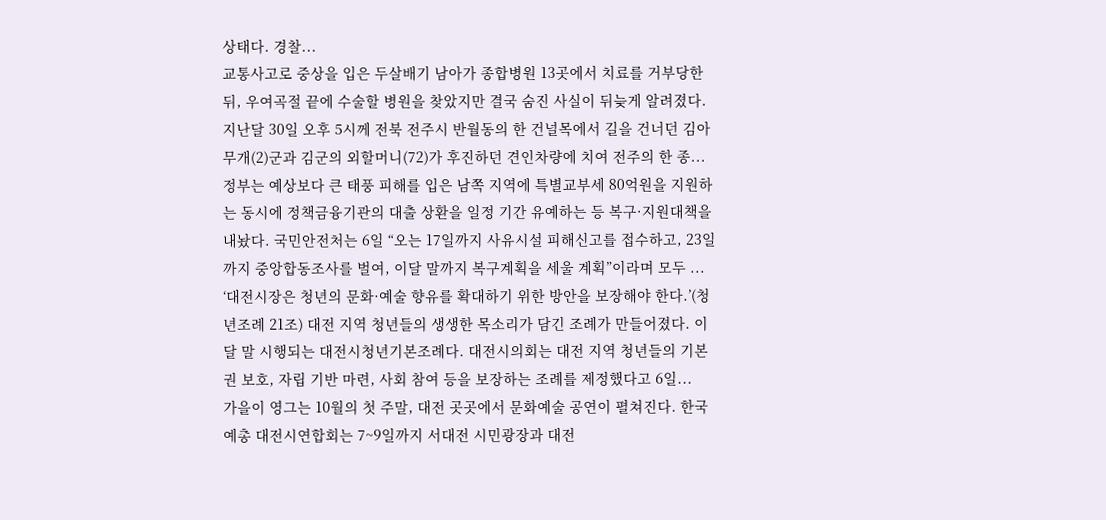상태다. 경찰...
교통사고로 중상을 입은 두살배기 남아가 종합병원 13곳에서 치료를 거부당한 뒤, 우여곡절 끝에 수술할 병원을 찾았지만 결국 숨진 사실이 뒤늦게 알려졌다. 지난달 30일 오후 5시께 전북 전주시 반월동의 한 건널목에서 길을 건너던 김아무개(2)군과 김군의 외할머니(72)가 후진하던 견인차량에 치여 전주의 한 종...
정부는 예상보다 큰 태풍 피해를 입은 남쪽 지역에 특별교부세 80억원을 지원하는 동시에 정책금융기관의 대출 상환을 일정 기간 유예하는 등 복구·지원대책을 내놨다. 국민안전처는 6일 “오는 17일까지 사유시설 피해신고를 접수하고, 23일까지 중앙합동조사를 벌여, 이달 말까지 복구계획을 세울 계획”이라며 모두 ...
‘대전시장은 청년의 문화·예술 향유를 확대하기 위한 방안을 보장해야 한다.’(청년조례 21조) 대전 지역 청년들의 생생한 목소리가 담긴 조례가 만들어졌다. 이달 말 시행되는 대전시청년기본조례다. 대전시의회는 대전 지역 청년들의 기본권 보호, 자립 기반 마련, 사회 참여 등을 보장하는 조례를 제정했다고 6일...
가을이 영그는 10월의 첫 주말, 대전 곳곳에서 문화예술 공연이 펼쳐진다. 한국예총 대전시연합회는 7~9일까지 서대전 시민광장과 대전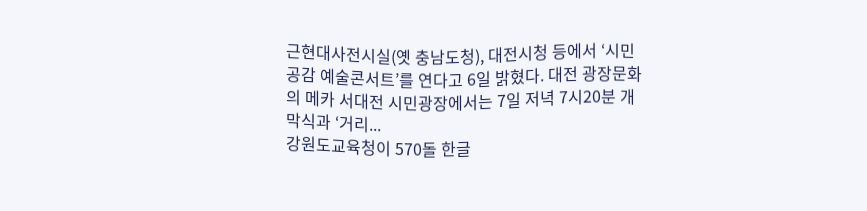근현대사전시실(옛 충남도청), 대전시청 등에서 ‘시민 공감 예술콘서트’를 연다고 6일 밝혔다. 대전 광장문화의 메카 서대전 시민광장에서는 7일 저녁 7시20분 개막식과 ‘거리...
강원도교육청이 570돌 한글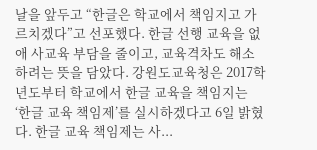날을 앞두고 “한글은 학교에서 책임지고 가르치겠다”고 선포했다. 한글 선행 교육을 없애 사교육 부담을 줄이고, 교육격차도 해소하려는 뜻을 담았다. 강원도교육청은 2017학년도부터 학교에서 한글 교육을 책임지는 ‘한글 교육 책임제’를 실시하겠다고 6일 밝혔다. 한글 교육 책임제는 사...